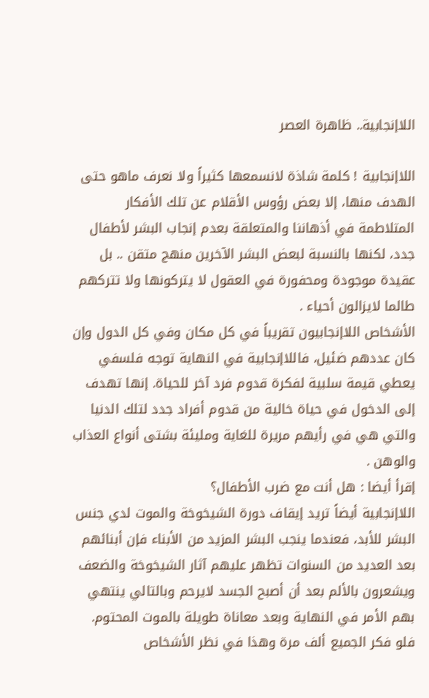اللاإنجابية.. ظاهرة العصر

اللاإنجابية ! كلمة شاذة لانسمعها كثيراً ولا نعرف ماهو حتى الهدف منها، إلا بعض رؤوس الأقلام عن تلك الأفكار المتلاطمة في أذهاننا والمتعلقة بعدم إنجاب البشر لأطفال جدد، لكنها بالنسبة لبعض البشر الآخرين منهج متقن .. بل عقيدة موجودة ومحفورة في العقول لا يتركونها ولا تتركهم طالما لايزالون أحياء .
الأشخاص اللاإنجابيون تقريباً في كل مكان وفي كل الدول وإن كان عددهم ضئيل، فاللاإنجابية في النهاية توجه فلسفي يعطي قيمة سلبية لفكرة قدوم فرد آخر للحياة. إنها تهدف إلى الدخول في حياة خالية من قدوم أفراد جدد لتلك الدنيا والتي هي في رأيهم مريرة للغاية ومليئة بشتى أنواع العذاب والوهن .
إقرأ أيضا : هل أنت مع ضرب الأطفال؟
اللاإنجابية أيضاً تريد إيقاف دورة الشيخوخة والموت لدي جنس البشر للأبد، فعندما ينجب البشر المزيد من الأبناء فإن أبنائهم بعد العديد من السنوات تظهر عليهم آثار الشيخوخة والضعف ويشعرون بالألم بعد أن أصبح الجسد لايرحم وبالتالي ينتهي بهم الأمر في النهاية وبعد معاناة طويلة بالموت المحتوم. فلو فكر الجميع ألف مرة وهذا في نظر الأشخاص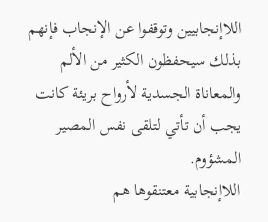اللاإنجابيين وتوقفوا عن الإنجاب فإنهم بذلك سيحفظون الكثير من الألم والمعاناة الجسدية لأرواح بريئة كانت يجب أن تأتي لتلقى نفس المصير المشؤوم.
اللاإنجابية معتنقوها هم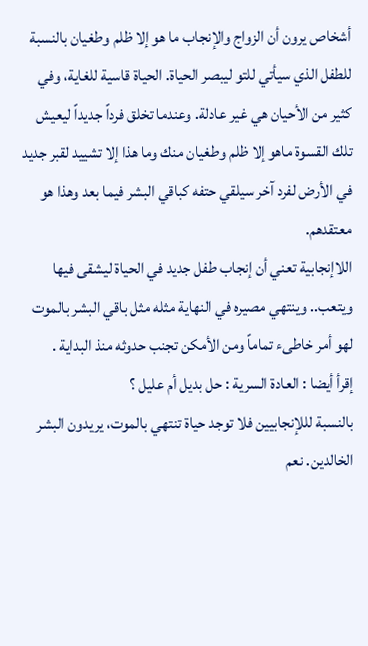أشخاص يرون أن الزواج والإنجاب ما هو إلا ظلم وطغيان بالنسبة للطفل الذي سيأتي للتو ليبصر الحياة. الحياة قاسية للغاية، وفي كثير من الأحيان هي غير عادلة. وعندما تخلق فرداً جديداً ليعيش تلك القسوة ماهو إلا ظلم وطغيان منك وما هذا إلا تشييد لقبر جديد في الأرض لفرد آخر سيلقي حتفه كباقي البشر فيما بعد وهذا هو معتقدهم.
اللاإنجابية تعني أن إنجاب طفل جديد في الحياة ليشقى فيها ويتعب.. وينتهي مصيره في النهاية مثله مثل باقي البشر بالموت لهو أمر خاطىء تماماً ومن الأمكن تجنب حدوثه منذ البداية .
إقرأ أيضا : العادة السرية : حل بديل أم عليل ؟
بالنسبة لللإنجابيين فلا توجد حياة تنتهي بالموت، يريدون البشر الخالدين. نعم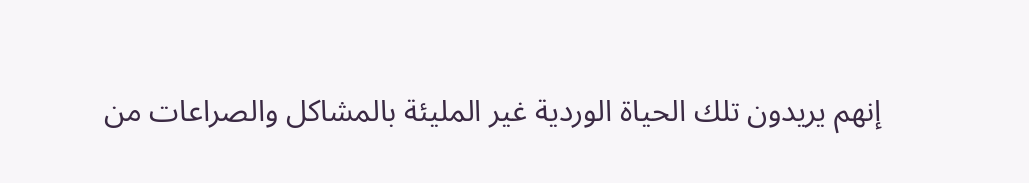إنهم يريدون تلك الحياة الوردية غير المليئة بالمشاكل والصراعات من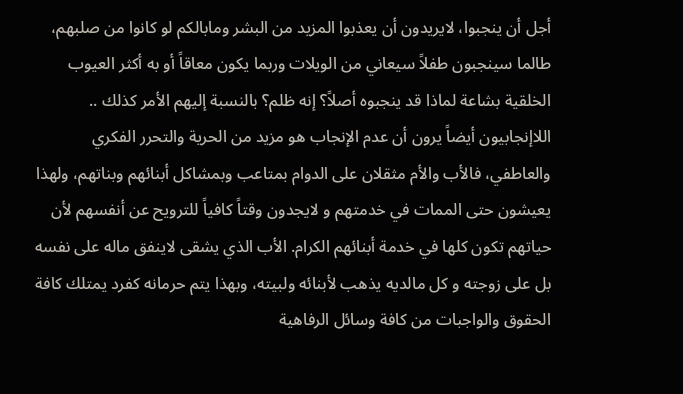أجل أن ينجبوا، لايريدون أن يعذبوا المزيد من البشر ومابالكم لو كانوا من صلبهم، طالما سينجبون طفلاً سيعاني من الويلات وربما يكون معاقاً أو به أكثر العيوب الخلقية بشاعة لماذا قد ينجبوه أصلاً؟ إنه ظلم؟ بالنسبة إليهم الأمر كذلك ..
اللاإنجابيون أيضاً يرون أن عدم الإنجاب هو مزيد من الحرية والتحرر الفكري والعاطفي، فالأب والأم مثقلان على الدوام بمتاعب وبمشاكل أبنائهم وبناتهم، ولهذا يعيشون حتى الممات في خدمتهم و لايجدون وقتاً كافياً للترويح عن أنفسهم لأن حياتهم تكون كلها في خدمة أبنائهم الكرام. الأب الذي يشقى لاينفق ماله على نفسه بل على زوجته و كل مالديه يذهب لأبنائه ولبيته، وبهذا يتم حرمانه كفرد يمتلك كافة الحقوق والواجبات من كافة وسائل الرفاهية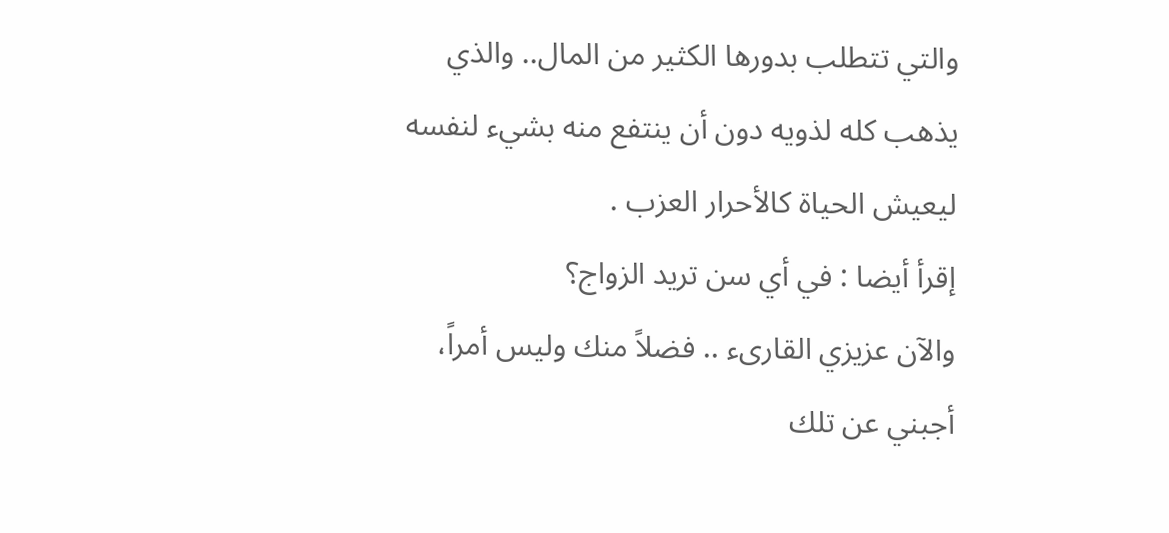والتي تتطلب بدورها الكثير من المال.. والذي يذهب كله لذويه دون أن ينتفع منه بشيء لنفسه ليعيش الحياة كالأحرار العزب .
إقرأ أيضا : في أي سن تريد الزواج؟
والآن عزيزي القارىء .. فضلاً منك وليس أمراً، أجبني عن تلك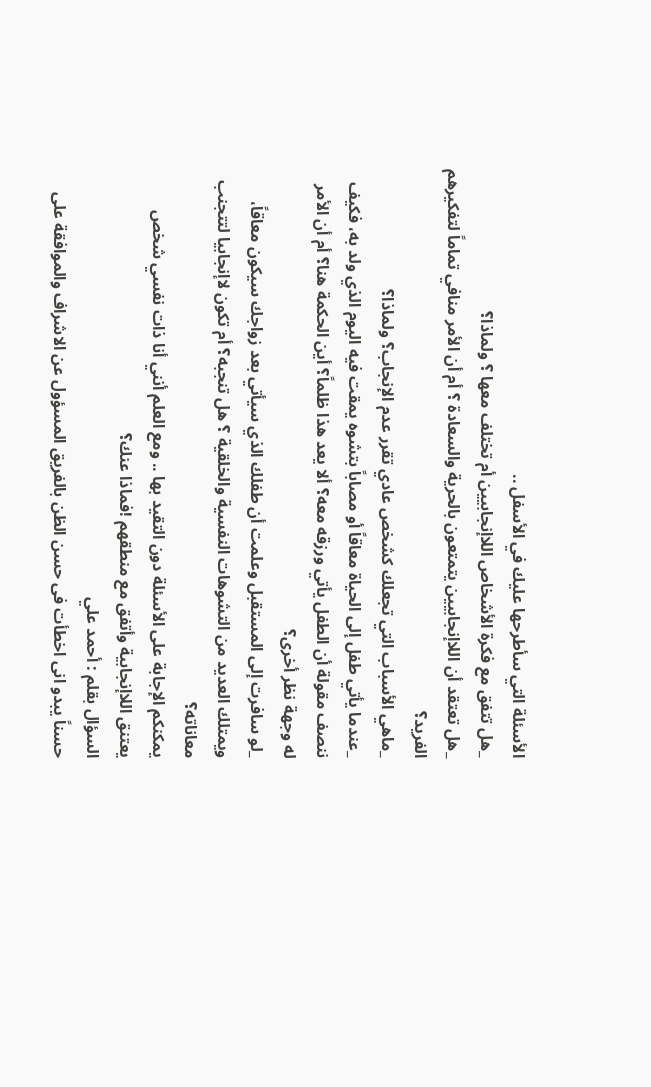الأسئلة التي سأطرحها عليك في الأسفل ..
_هل تتفق مع فكرة الأشخاص اللاإنجابيين أم تختلف معها ؟ ولماذا؟
_هل تعتقد أن اللاإنجابيين يتمتعون بالحرية والسعادة ؟ أم أن الأمر منافي تماماً لتفكيرهم الفريد؟
_ماهي الأسباب التي تجعلك كشخص عادي تقرر عدم الإنجاب؟ ولماذا؟
_عندما يأتي طفل إلى الحياة معاقاً أو مصاباً بتشوه يمقت فيه اليوم الذي ولد به، فكيف ننصف مقولة أن الطفل يأتي ورزقه معه؟ ألا يعد هذا ظلماً؟ أين الحكمة هنا؟ أم أن الأمر له وجهة نظر أخرى؟
_لو سافرت إلى المستقبل وعلمت أن طفلك الذي سيأتي بعد زواجك سيكون معاقاً، ويمتلك العديد من التشوهات النفسية والخلقية ؟ هل تنجبه؟ أم تكون لاإنجابيا لتتجنب معاناته؟
يمكنكم الإجابة على الأسئلة دون التقيد بها .. ومع العلم أنني أنا ذات نفسي شخص يعتنق اللاإنجابية وأتفق مع منطقهم !فماذا عنك؟
السؤال بقلم : أحمد علي
حسناً يبدو انى اخطأت فى حسن الظن بالفريق المسؤول عن الاشراف والموافقة على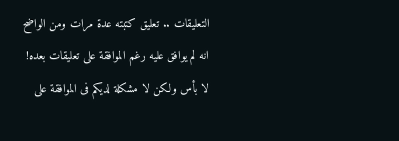التعليقات .. تعليق كتبته عدة مرات ومن الواضح انه لم يوافق عليه رغم الموافقة على تعليقات بعده! لا بأس ولكن لا مشكلة لديكم فى الموافقة على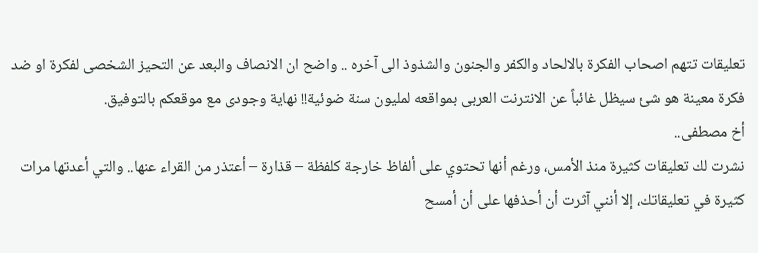تعليقات تتهم اصحاب الفكرة بالالحاد والكفر والجنون والشذوذ الى آخره .. واضح ان الانصاف والبعد عن التحيز الشخصى لفكرة او ضد فكرة معينة هو شئ سيظل غائباً عن الانترنت العربى بمواقعه لمليون سنة ضوئية!! نهاية وجودى مع موقعكم بالتوفيق.
أخ مصطفى..
نشرت لك تعليقات كثيرة منذ الأمس، ورغم أنها تحتوي على ألفاظ خارجة كلفظة – قذارة – أعتذر من القراء عنها.. والتي أعدتها مرات كثيرة في تعليقاتك، إلا أنني آثرت أن أحذفها على أن أمسح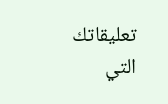تعليقاتك التي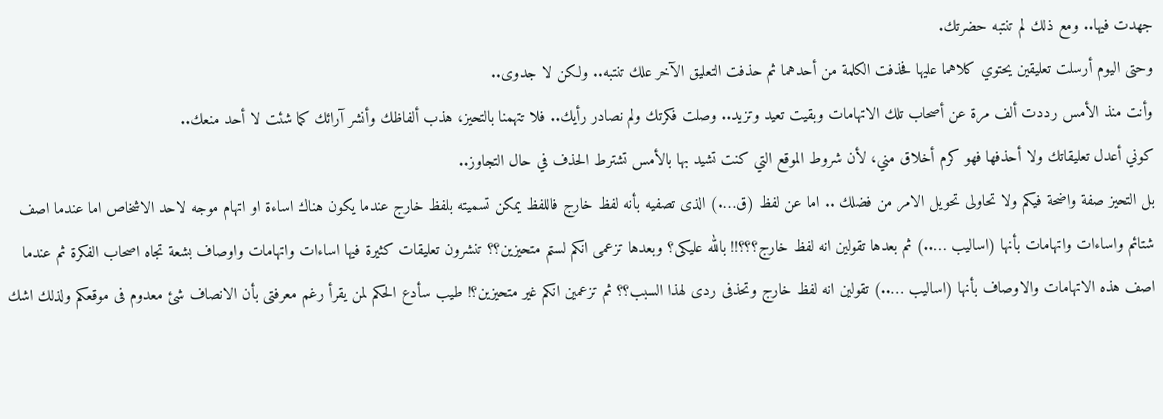جهدت فيها.. ومع ذلك لم تنتبه حضرتك.
وحتى اليوم أرسلت تعليقين يحتوي كلاهما عليها فحذفت الكلمة من أحدهما ثم حذفت التعليق الآخر علك تنتبه.. ولكن لا جدوى..
وأنت منذ الأمس رددت ألف مرة عن أصحاب تلك الاتهامات وبقيت تعيد وتزيد.. وصلت فكرتك ولم نصادر رأيك.. فلا تتهمنا بالتحيز، هذب ألفاظك وأنشر آرائك كما شئت لا أحد منعك..
كوني أعدل تعليقاتك ولا أحذفها فهو كرم أخلاق مني، لأن شروط الموقع التي كنت تشيد بها بالأمس تشترط الحذف في حال التجاوز..
بل التحيز صفة واضحة فيكم ولا تحاولى تحويل الامر من فضلك .. اما عن لفظ (ق….) الذى تصفيه بأنه لفظ خارج فاللفظ يمكن تسميته بلفظ خارج عندما يكون هناك اساءة او اتهام موجه لاحد الاشخاص اما عندما اصف شتائم واساءات واتهامات بأنها (اساليب …..) ثم بعدها تقولين انه لفظ خارج؟؟؟!! بالله عليكى؟ وبعدها تزعمى انكم لستم متحيزين؟؟ تنشرون تعليقات كثيرة فيها اساءات واتهامات واوصاف بشعة تجاه اصحاب الفكرة ثم عندما اصف هذه الاتهامات والاوصاف بأنها (اساليب …..) تقولين انه لفظ خارج وتحذفى ردى لهذا السبب؟؟ ثم تزعمين انكم غير متحيزين؟! طيب سأدع الحكم لمن يقرأ رغم معرفتى بأن الانصاف شئ معدوم فى موقعكم ولذلك اشك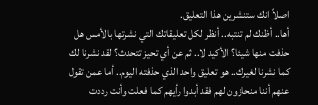اصلاً انك ستنشرين هذا التعليق.
أها.. أظنك لم تنتبه.. أنظر لكل تعليقاتك التي نشرتها بالأمس هل حذفت منها شيئا؟ الأكيد لا.. ثم عن أي تحيز تتحدث؟ لقد نشرنا لك كما نشرنا لغيرك.. هو تعليق واحد الذي حذفته اليوم.. أما عمن تقول عنهم أننا منحازون لهم فقد أبدوا رأيهم كما فعلت وأنت رددت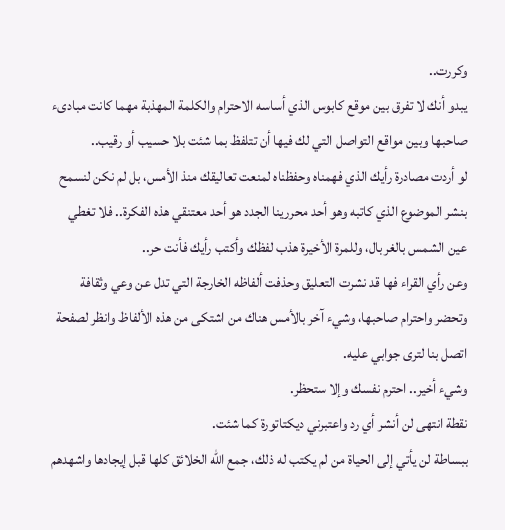وكررت..
يبدو أنك لا تفرق بين موقع كابوس الذي أساسه الاحترام والكلمة المهذبة مهما كانت مبادىء صاحبها وبين مواقع التواصل التي لك فيها أن تتلفظ بما شئت بلا حسيب أو رقيب..
لو أردت مصادرة رأيك الذي فهمناه وحفظناه لمنعت تعاليقك منذ الأمس، بل لم نكن لنسمح بنشر الموضوع الذي كاتبه وهو أحد محررينا الجدد هو أحد معتنقي هذه الفكرة.. فلا تغطي عين الشمس بالغربال، وللمرة الأخيرة هذب لفظك وأكتب رأيك فأنت حر..
وعن رأي القراء فها قد نشرت التعليق وحذفت ألفاظه الخارجة التي تدل عن وعي وثقافة وتحضر واحترام صاحبها، وشيء آخر بالأمس هناك من اشتكى من هذه الألفاظ وانظر لصفحة اتصل بنا لترى جوابي عليه.
وشيء أخير.. احترم نفسك وإلا ستحظر.
نقطة انتهى لن أنشر أي رد واعتبرني ديكتاتورة كما شئت.
ببساطة لن يأتي إلى الحياة من لم يكتب له ذلك، جمع الله الخلائق كلها قبل إيجادها واشهدهم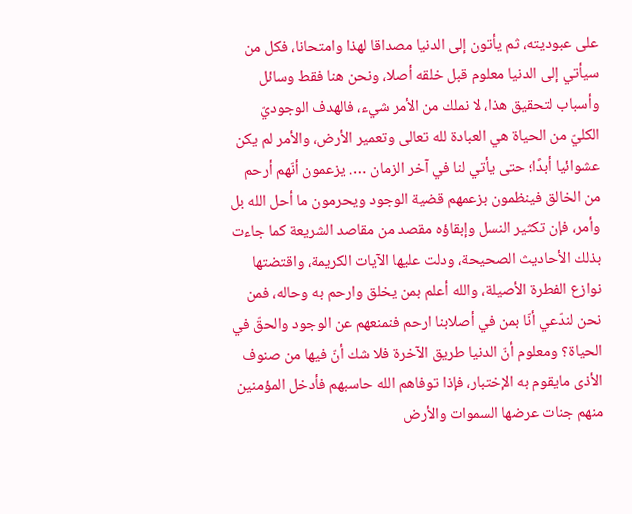على عبوديته، ثم يأتون إلى الدنيا مصداقا لهذا وامتحانا، فكل من سيأتي إلى الدنيا معلوم قبل خلقه أصلا، ونحن هنا فقط وسائل وأسباب لتحقيق هذا، لا نملك من الأمر شيء، فالهدف الوجوديّ الكليّ من الحياة هي العبادة لله تعالى وتعمير الأرض، والأمر لم يكن عشوائيا أبدًا؛ حتى يأتي لنا في آخر الزمان …. يزعمون أنّهم أرحم من الخالق فينظمون بزعمهم قضية الوجود ويحرمون ما أحل الله بل وأمر، فإن تكثير النسل وإبقاؤه مقصد من مقاصد الشريعة كما جاءت بذلك الأحاديث الصحيحة، ودلت عليها الآيات الكريمة، واقتضتها نوازع الفطرة الأصيلة، والله أعلم بمن يخلق وارحم به وحاله، فمن نحن لندّعي أنّا بمن في أصلابنا ارحم فنمنعهم عن الوجود والحقّ في الحياة؟ ومعلوم أنّ الدنيا طريق الآخرة فلا شك أنّ فيها من صنوف الأذى مايقوم به الإختبار، فإذا توفاهم الله حاسبهم فأدخل المؤمنين منهم جنات عرضها السموات والأرض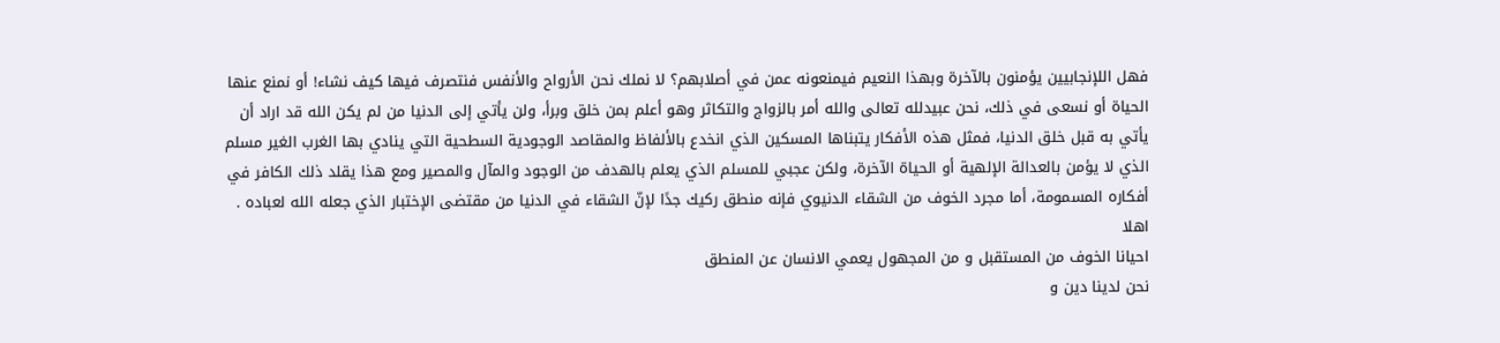فهل اللإنجابيين يؤمنون بالآخرة وبهذا النعيم فيمنعونه عمن في أصلابهم؟ لا نملك نحن الأرواح والأنفس فنتصرف فيها كيف نشاء! أو نمنع عنها الحياة أو نسعى في ذلك، نحن عبيدلله تعالى والله أمر بالزواج والتكاثر وهو أعلم بمن خلق وبرأ، ولن يأتي إلى الدنيا من لم يكن الله قد اراد أن يأتي به قبل خلق الدنيا، فمثل هذه الأفكار يتبناها المسكين الذي انخدع بالألفاظ والمقاصد الوجودية السطحية التي ينادي بها الغرب الغير مسلم الذي لا يؤمن بالعدالة الإلهية أو الحياة الآخرة، ولكن عجبي للمسلم الذي يعلم بالهدف من الوجود والمآل والمصير ومع هذا يقلد ذلك الكافر في أفكاره المسمومة، أما مجرد الخوف من الشقاء الدنيوي فإنه منطق ركيك جدًا لإنّ الشقاء في الدنيا من مقتضى الإختبار الذي جعله الله لعباده .
اهلا
احيانا الخوف من المستقبل و من المجهول يعمي الانسان عن المنطق
نحن لدينا دين و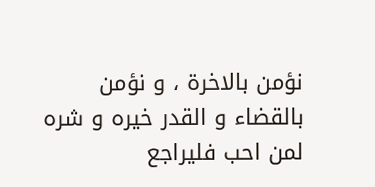نؤمن بالاخرة ، و نؤمن بالقضاء و القدر خيره و شره
لمن احب فليراجع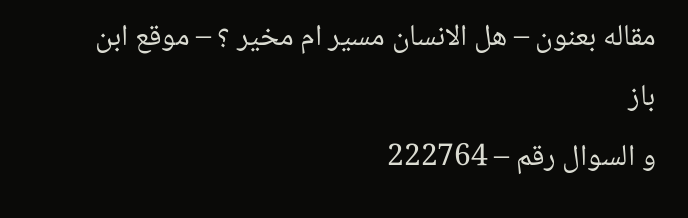مقاله بعنون – هل الانسان مسير ام مخير ؟ – موقع ابن باز
و السوال رقم – 222764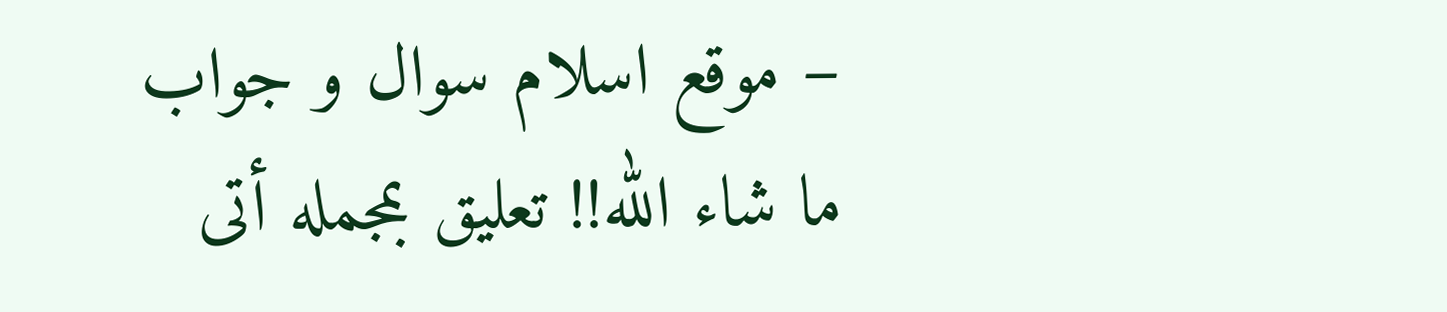– موقع اسلام سوال و جواب
ما شاء الله!! تعليق بمجمله أتى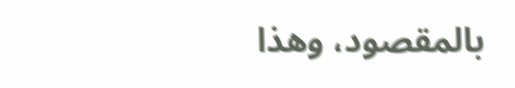بالمقصود، وهذا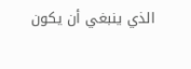الذي ينبغي أن يكون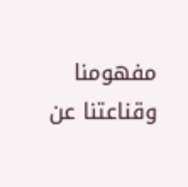مفهومنا وقناعتنا عن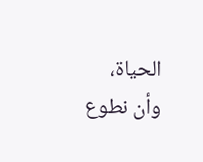الحياة، وأن نطوع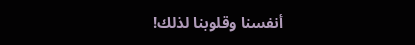أنفسنا وقلوبنا لذلك!